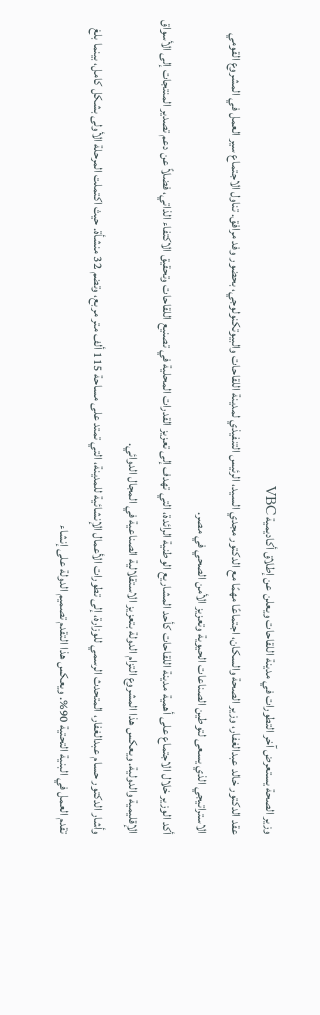وزير الصحة يستعرض آخر التطورات في مدينة اللقاحات ويعلن عن إطلاق أكاديمية VBC
عقد الدكتور خالد عبدالغفار، وزير الصحة والسكان، اجتماعًا مهمًا مع الدكتور مجدي السيد، الرئيس التنفيذي لمدينة اللقاحات والبيوتكنولوجي، بحضور وفد مرافق. تناول الاجتماع سير العمل في المشروع القومي الاستراتيجي الذي يسعى لتوطين الصناعات الحيوية وتعزيز الأمن الصحي في مصر.
أكد الوزير خلال الاجتماع على أهمية مدينة اللقاحات كأحد المشاريع الوطنية الرائدة، التي تهدف إلى تعزيز القدرات المحلية في تصنيع اللقاحات وتحقيق الاكتفاء الذاتي، فضلاً عن دعم تصدير المنتجات إلى الأسواق الإقليمية والدولية. ويعكس هذا المشروع التزام الدولة بتعزيز الاستقلالية الصناعية في المجال الدوائي.
وأشار الدكتور حسام عبدالغفار، المتحدث الرسمي للوزارة، إلى تطورات الأعمال الإنشائية للمدينة، التي تمتد على مساحة 115 ألف متر مربع، وتضم 32 منشأة. حيث اكتملت المرحلة الأولى بشكل كامل، بينما بلغ تقدم العمل في البنية التحتية 90%. ويعكس هذا التقدم تصميم الدولة على إنشاء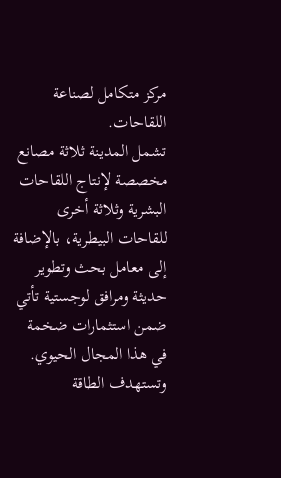مركز متكامل لصناعة اللقاحات.
تشمل المدينة ثلاثة مصانع مخصصة لإنتاج اللقاحات البشرية وثلاثة أخرى للقاحات البيطرية، بالإضافة إلى معامل بحث وتطوير حديثة ومرافق لوجستية تأتي ضمن استثمارات ضخمة في هذا المجال الحيوي. وتستهدف الطاقة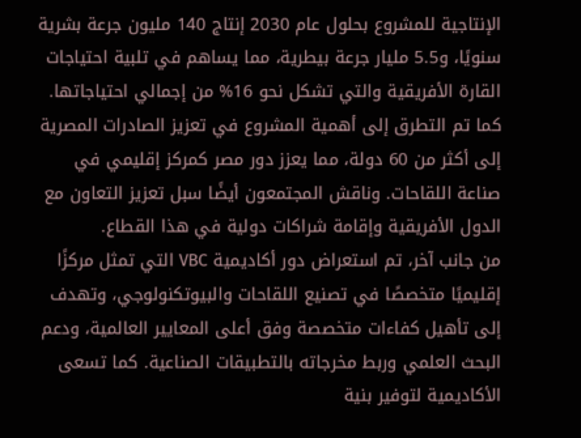الإنتاجية للمشروع بحلول عام 2030 إنتاج 140 مليون جرعة بشرية سنويًا، و5.5 مليار جرعة بيطرية، مما يساهم في تلبية احتياجات القارة الأفريقية والتي تشكل نحو 16% من إجمالي احتياجاتها.
كما تم التطرق إلى أهمية المشروع في تعزيز الصادرات المصرية إلى أكثر من 60 دولة، مما يعزز دور مصر كمركز إقليمي في صناعة اللقاحات. وناقش المجتمعون أيضًا سبل تعزيز التعاون مع الدول الأفريقية وإقامة شراكات دولية في هذا القطاع.
من جانب آخر، تم استعراض دور أكاديمية VBC التي تمثل مركزًا إقليميًا متخصصًا في تصنيع اللقاحات والبيوتكنولوجي، وتهدف إلى تأهيل كفاءات متخصصة وفق أعلى المعايير العالمية، ودعم البحث العلمي وربط مخرجاته بالتطبيقات الصناعية. كما تسعى الأكاديمية لتوفير بنية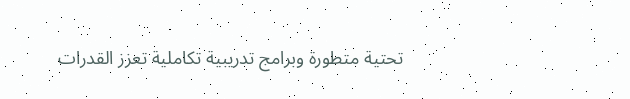تحتية متطورة وبرامج تدريبية تكاملية تعزز القدرات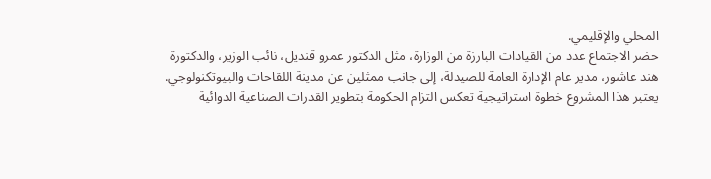المحلي والإقليمي.
حضر الاجتماع عدد من القيادات البارزة من الوزارة، مثل الدكتور عمرو قنديل، نائب الوزير، والدكتورة هند عاشور، مدير عام الإدارة العامة للصيدلة، إلى جانب ممثلين عن مدينة اللقاحات والبيوتكنولوجي. يعتبر هذا المشروع خطوة استراتيجية تعكس التزام الحكومة بتطوير القدرات الصناعية الدوائية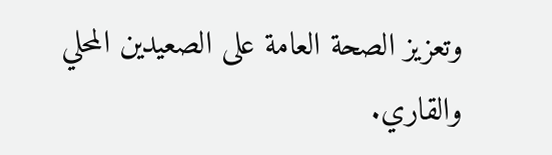وتعزيز الصحة العامة على الصعيدين المحلي والقاري.